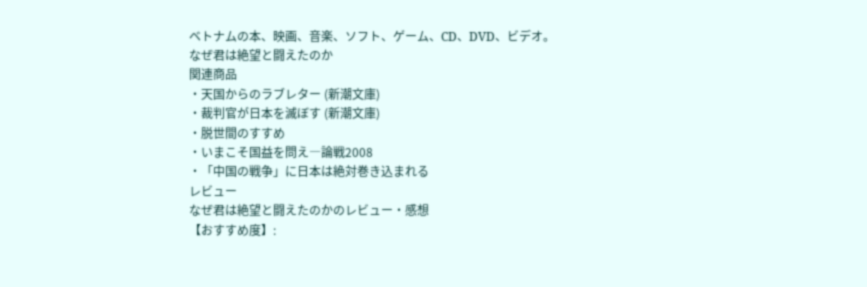ベトナムの本、映画、音楽、ソフト、ゲーム、CD、DVD、ビデオ。
なぜ君は絶望と闘えたのか
関連商品
・天国からのラブレター (新潮文庫)
・裁判官が日本を滅ぼす (新潮文庫)
・脱世間のすすめ
・いまこそ国益を問え―論戦2008
・「中国の戦争」に日本は絶対巻き込まれる
レビュー
なぜ君は絶望と闘えたのかのレビュー・感想
【おすすめ度】: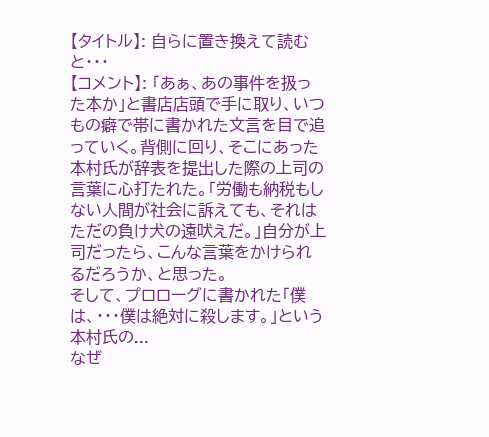【タイトル】: 自らに置き換えて読むと・・・
【コメント】: 「あぁ、あの事件を扱った本か」と書店店頭で手に取り、いつもの癖で帯に書かれた文言を目で追っていく。背側に回り、そこにあった本村氏が辞表を提出した際の上司の言葉に心打たれた。「労働も納税もしない人間が社会に訴えても、それはただの負け犬の遠吠えだ。」自分が上司だったら、こんな言葉をかけられるだろうか、と思った。
そして、プロローグに書かれた「僕は、・・・僕は絶対に殺します。」という本村氏の...
なぜ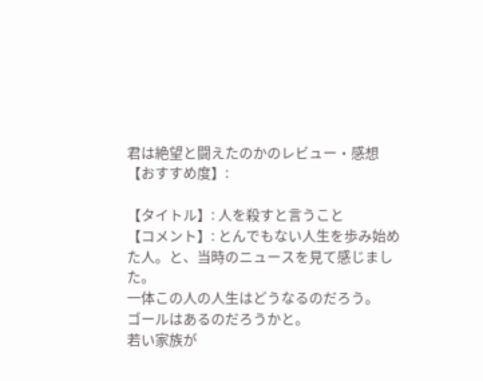君は絶望と闘えたのかのレビュー・感想
【おすすめ度】:

【タイトル】: 人を殺すと言うこと
【コメント】: とんでもない人生を歩み始めた人。と、当時のニュースを見て感じました。
一体この人の人生はどうなるのだろう。
ゴールはあるのだろうかと。
若い家族が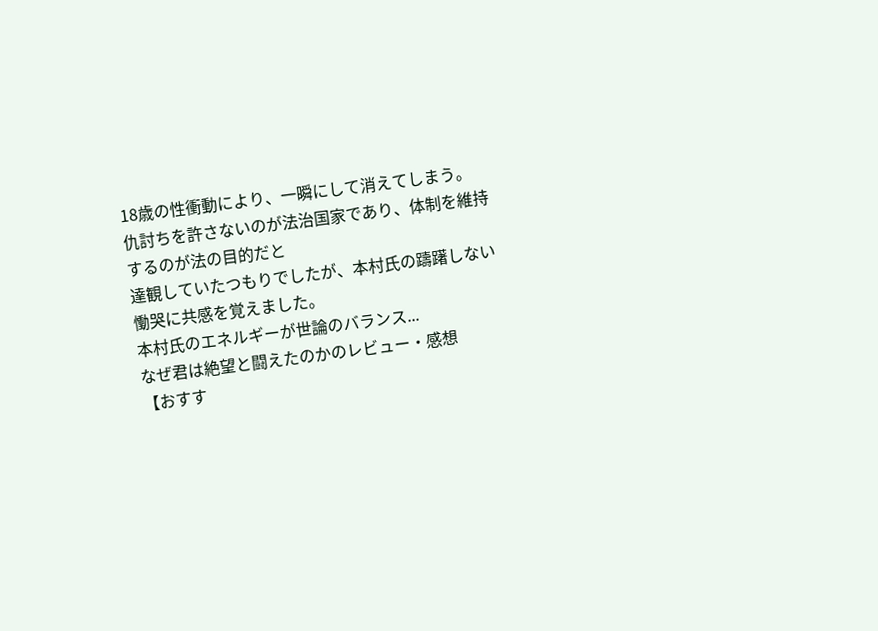18歳の性衝動により、一瞬にして消えてしまう。
仇討ちを許さないのが法治国家であり、体制を維持するのが法の目的だと
達観していたつもりでしたが、本村氏の躊躇しない慟哭に共感を覚えました。
本村氏のエネルギーが世論のバランス...
なぜ君は絶望と闘えたのかのレビュー・感想
【おすす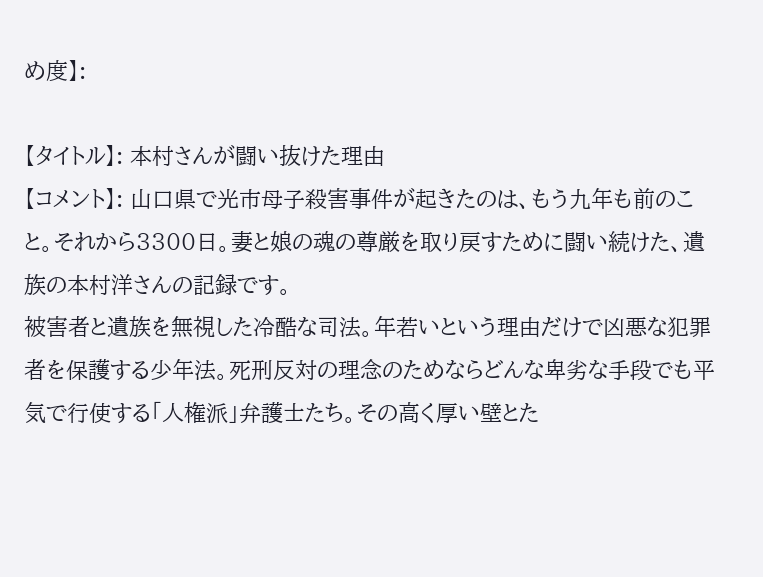め度】:

【タイトル】: 本村さんが闘い抜けた理由
【コメント】: 山口県で光市母子殺害事件が起きたのは、もう九年も前のこと。それから3300日。妻と娘の魂の尊厳を取り戻すために闘い続けた、遺族の本村洋さんの記録です。
被害者と遺族を無視した冷酷な司法。年若いという理由だけで凶悪な犯罪者を保護する少年法。死刑反対の理念のためならどんな卑劣な手段でも平気で行使する「人権派」弁護士たち。その高く厚い壁とた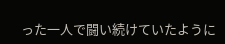った一人で闘い続けていたように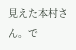見えた本村さん。で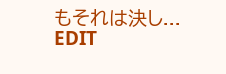もそれは決し...
EDIT